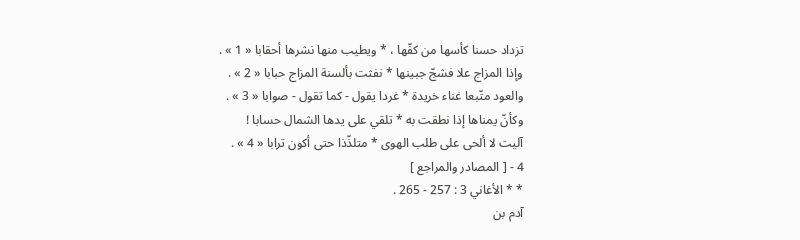تزداد حسنا كأسها من كفّها ، * ويطيب منها نشرها أحقابا « 1 » .
وإذا المزاج علا فشجّ جبينها * نفثت بألسنة المزاج حبابا « 2 » .
والعود متّبعا غناء خريدة * غردا يقول - كما تقول - صوابا « 3 » .
وكأنّ يمناها إذا نطقت به * تلقي على يدها الشمال حسابا !
آليت لا ألحى على طلب الهوى * متلذّذا حتى أكون ترابا « 4 » .
4 - [ المصادر والمراجع ]
* * الأغاني 3 : 257 - 265 .
آدم بن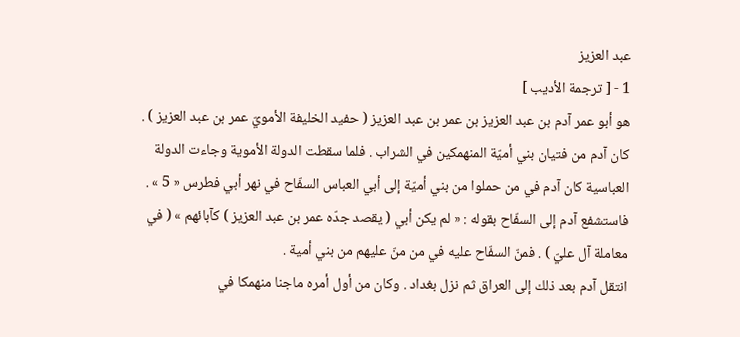عبد العزيز
1 - [ ترجمة الأديب ]
هو أبو عمر آدم بن عبد العزيز بن عمر بن عبد العزيز ( حفيد الخليفة الأمويّ عمر بن عبد العزيز ) .
كان آدم من فتيان بني أميّة المنهمكين في الشراب . فلما سقطت الدولة الأموية وجاءت الدولة العباسية كان آدم في من حملوا من بني أميّة إلى أبي العباس السفّاح في نهر أبي فطرس « 5 » . فاستشفع آدم إلى السفّاح بقوله : « لم يكن أبي ( يقصد جدّه عمر بن عبد العزيز ) كآبائهم » ( في معاملة آل عليّ ) . فمنّ السفّاح عليه في من منّ عليهم من بني أمية .
انتقل آدم بعد ذلك إلى العراق ثم نزل بغداد . وكان من أول أمره ماجنا منهمكا في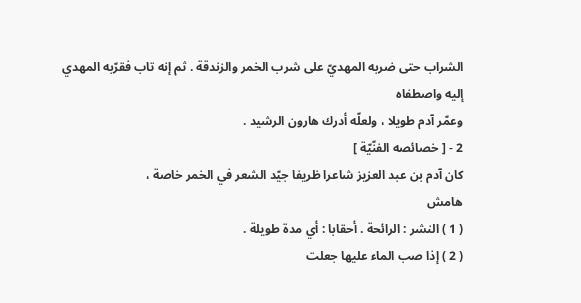الشراب حتى ضربه المهديّ على شرب الخمر والزندقة . ثم إنه تاب فقرّبه المهدي إليه واصطفاه
وعمّر آدم طويلا ، ولعلّه أدرك هارون الرشيد .
2 - [ خصائصه الفنّيّة ]
كان آدم بن عبد العزيز شاعرا ظريفا جيّد الشعر في الخمر خاصة ،
هامش
( 1 ) النشر : الرائحة . أحقابا : أي مدة طويلة .
( 2 ) إذا صب الماء عليها جعلت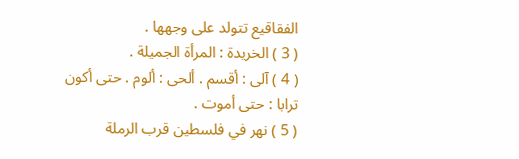الفقاقيع تتولد على وجهها .
( 3 ) الخريدة : المرأة الجميلة .
( 4 ) آلى : أقسم . ألحى : ألوم . حتى أكون ترابا : حتى أموت .
( 5 ) نهر في فلسطين قرب الرملة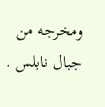ومخرجه من جبال نابلس .